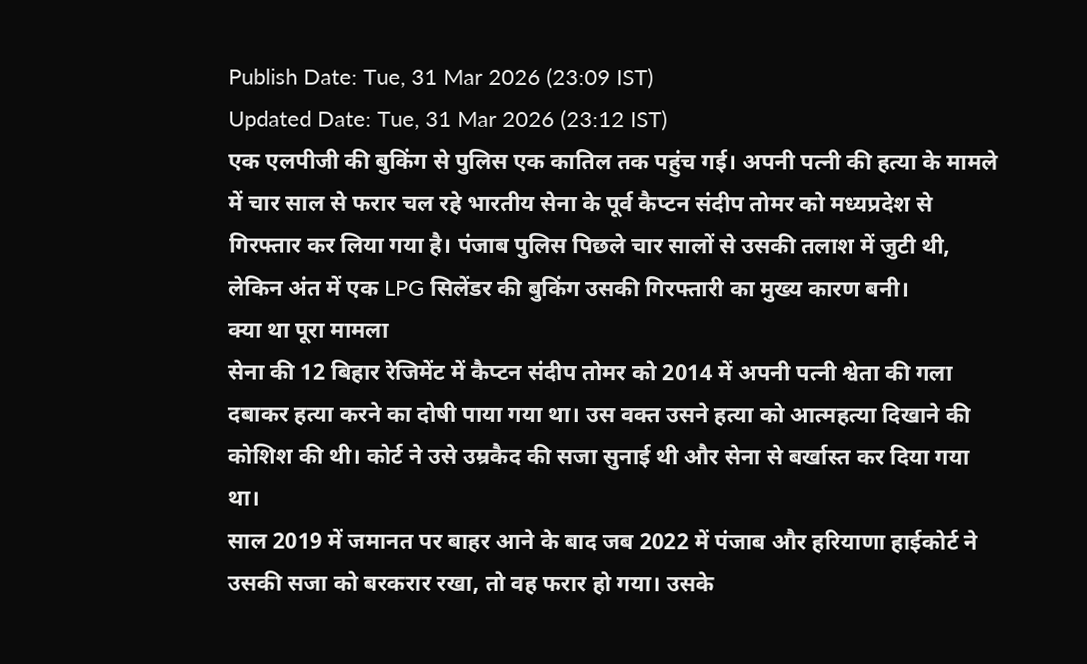Publish Date: Tue, 31 Mar 2026 (23:09 IST)
Updated Date: Tue, 31 Mar 2026 (23:12 IST)
एक एलपीजी की बुकिंग से पुलिस एक कातिल तक पहुंच गई। अपनी पत्नी की हत्या के मामले में चार साल से फरार चल रहे भारतीय सेना के पूर्व कैप्टन संदीप तोमर को मध्यप्रदेश से गिरफ्तार कर लिया गया है। पंजाब पुलिस पिछले चार सालों से उसकी तलाश में जुटी थी, लेकिन अंत में एक LPG सिलेंडर की बुकिंग उसकी गिरफ्तारी का मुख्य कारण बनी।
क्या था पूरा मामला
सेना की 12 बिहार रेजिमेंट में कैप्टन संदीप तोमर को 2014 में अपनी पत्नी श्वेता की गला दबाकर हत्या करने का दोषी पाया गया था। उस वक्त उसने हत्या को आत्महत्या दिखाने की कोशिश की थी। कोर्ट ने उसे उम्रकैद की सजा सुनाई थी और सेना से बर्खास्त कर दिया गया था।
साल 2019 में जमानत पर बाहर आने के बाद जब 2022 में पंजाब और हरियाणा हाईकोर्ट ने उसकी सजा को बरकरार रखा, तो वह फरार हो गया। उसके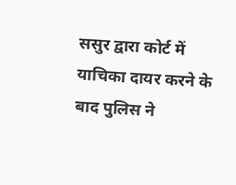ससुर द्वारा कोर्ट में याचिका दायर करने के बाद पुलिस ने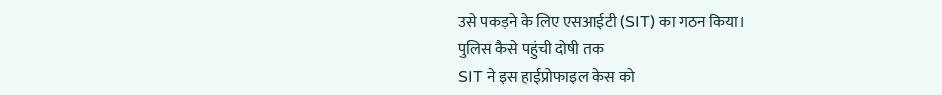उसे पकड़ने के लिए एसआईटी (SIT) का गठन किया।
पुलिस कैसे पहुंची दोषी तक
SIT ने इस हाईप्रोफाइल केस को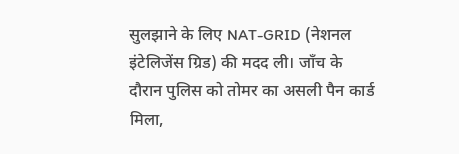सुलझाने के लिए NAT-GRID (नेशनल इंटेलिजेंस ग्रिड) की मदद ली। जाँच के दौरान पुलिस को तोमर का असली पैन कार्ड मिला,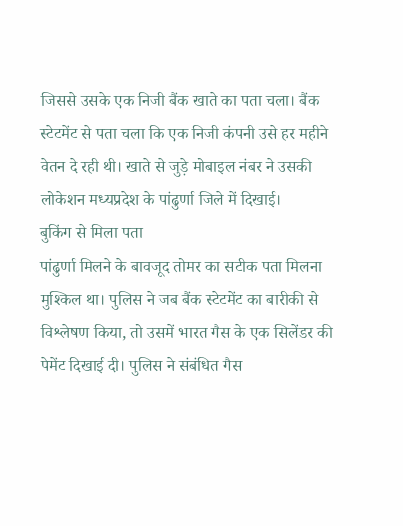जिससे उसके एक निजी बैंक खाते का पता चला। बैंक स्टेटमेंट से पता चला कि एक निजी कंपनी उसे हर महीने वेतन दे रही थी। खाते से जुड़े मोबाइल नंबर ने उसकी लोकेशन मध्यप्रदेश के पांढुर्णा जिले में दिखाई।
बुकिंग से मिला पता
पांढुर्णा मिलने के बावजूद तोमर का सटीक पता मिलना मुश्किल था। पुलिस ने जब बैंक स्टेटमेंट का बारीकी से विश्लेषण किया, तो उसमें भारत गैस के एक सिलेंडर की पेमेंट दिखाई दी। पुलिस ने संबंधित गैस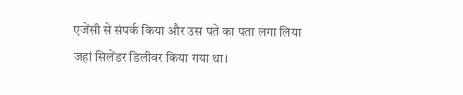एजेंसी से संपर्क किया और उस पते का पता लगा लिया जहां सिलेंडर डिलीवर किया गया था।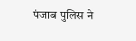पंजाब पुलिस ने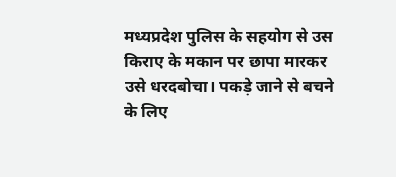मध्यप्रदेश पुलिस के सहयोग से उस किराए के मकान पर छापा मारकर उसे धरदबोचा। पकड़े जाने से बचने के लिए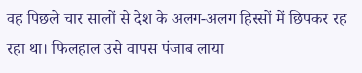वह पिछले चार सालों से देश के अलग-अलग हिस्सों में छिपकर रह रहा था। फिलहाल उसे वापस पंजाब लाया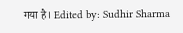गया है। Edited by: Sudhir Sharma